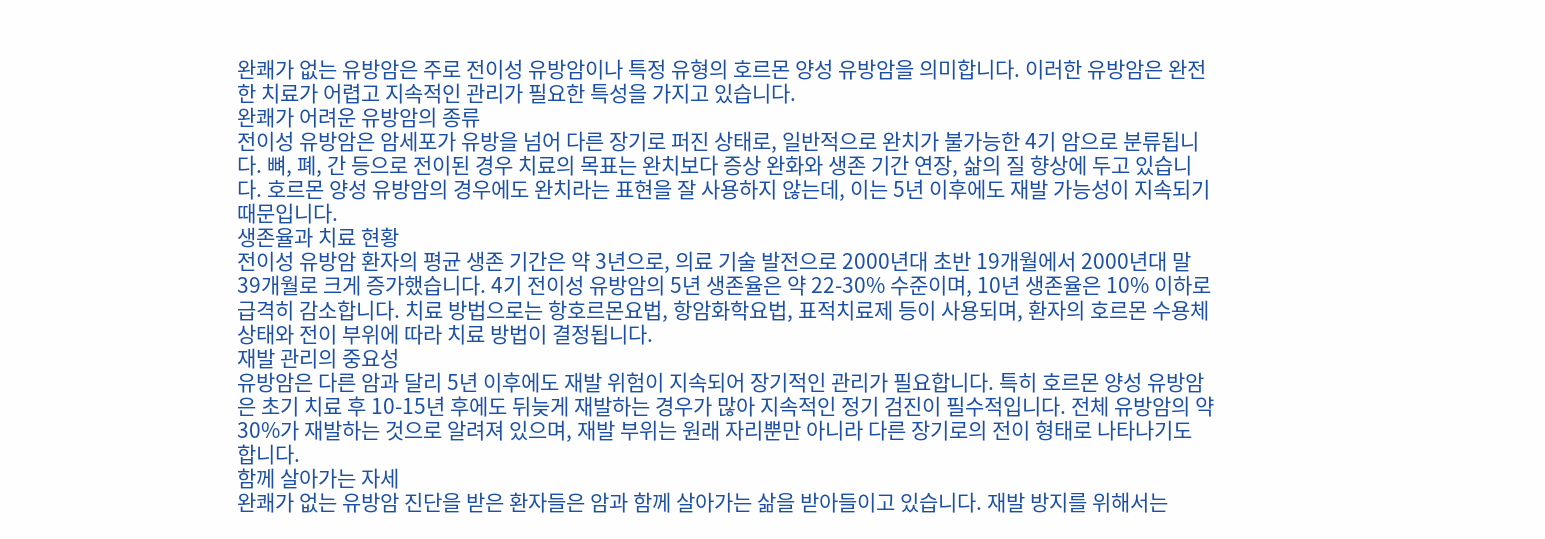완쾌가 없는 유방암은 주로 전이성 유방암이나 특정 유형의 호르몬 양성 유방암을 의미합니다. 이러한 유방암은 완전한 치료가 어렵고 지속적인 관리가 필요한 특성을 가지고 있습니다.
완쾌가 어려운 유방암의 종류
전이성 유방암은 암세포가 유방을 넘어 다른 장기로 퍼진 상태로, 일반적으로 완치가 불가능한 4기 암으로 분류됩니다. 뼈, 폐, 간 등으로 전이된 경우 치료의 목표는 완치보다 증상 완화와 생존 기간 연장, 삶의 질 향상에 두고 있습니다. 호르몬 양성 유방암의 경우에도 완치라는 표현을 잘 사용하지 않는데, 이는 5년 이후에도 재발 가능성이 지속되기 때문입니다.
생존율과 치료 현황
전이성 유방암 환자의 평균 생존 기간은 약 3년으로, 의료 기술 발전으로 2000년대 초반 19개월에서 2000년대 말 39개월로 크게 증가했습니다. 4기 전이성 유방암의 5년 생존율은 약 22-30% 수준이며, 10년 생존율은 10% 이하로 급격히 감소합니다. 치료 방법으로는 항호르몬요법, 항암화학요법, 표적치료제 등이 사용되며, 환자의 호르몬 수용체 상태와 전이 부위에 따라 치료 방법이 결정됩니다.
재발 관리의 중요성
유방암은 다른 암과 달리 5년 이후에도 재발 위험이 지속되어 장기적인 관리가 필요합니다. 특히 호르몬 양성 유방암은 초기 치료 후 10-15년 후에도 뒤늦게 재발하는 경우가 많아 지속적인 정기 검진이 필수적입니다. 전체 유방암의 약 30%가 재발하는 것으로 알려져 있으며, 재발 부위는 원래 자리뿐만 아니라 다른 장기로의 전이 형태로 나타나기도 합니다.
함께 살아가는 자세
완쾌가 없는 유방암 진단을 받은 환자들은 암과 함께 살아가는 삶을 받아들이고 있습니다. 재발 방지를 위해서는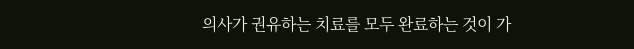의사가 권유하는 치료를 모두 완료하는 것이 가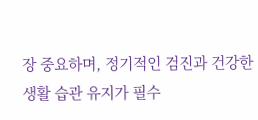장 중요하며, 정기적인 검진과 건강한 생활 습관 유지가 필수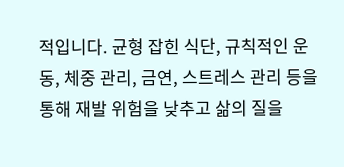적입니다. 균형 잡힌 식단, 규칙적인 운동, 체중 관리, 금연, 스트레스 관리 등을 통해 재발 위험을 낮추고 삶의 질을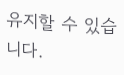유지할 수 있습니다.